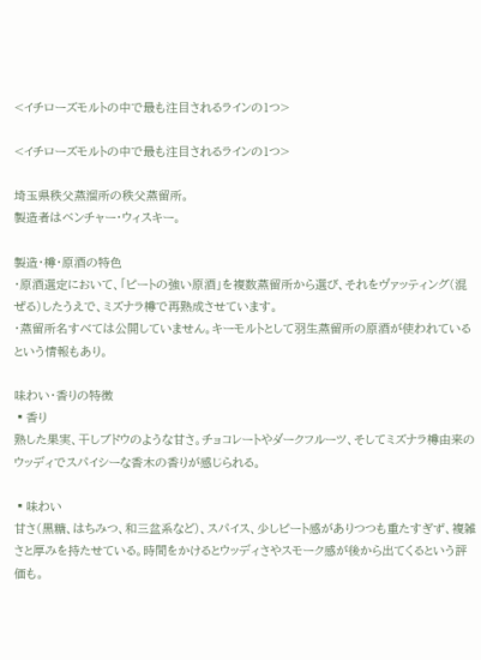<イチローズモルトの中で最も注目されるラインの1つ>

<イチローズモルトの中で最も注目されるラインの1つ>

埼玉県秩父蒸溜所の秩父蒸留所。
製造者はベンチャー・ウィスキー。

製造・樽・原酒の特色
・原酒選定において、「ピートの強い原酒」を複数蒸留所から選び、それをヴァッティング(混ぜる)したうえで、ミズナラ樽で再熟成させています。
・蒸留所名すべては公開していません。キーモルトとして羽生蒸留所の原酒が使われているという情報もあり。

味わい・香りの特徴
▪香り
熟した果実、干しブドウのような甘さ。チョコレートやダークフルーツ、そしてミズナラ樽由来のウッディでスパイシーな香木の香りが感じられる。

▪味わい
甘さ(黒糖、はちみつ、和三盆系など)、スパイス、少しピート感がありつつも重たすぎず、複雑さと厚みを持たせている。時間をかけるとウッディさやスモーク感が後から出てくるという評価も。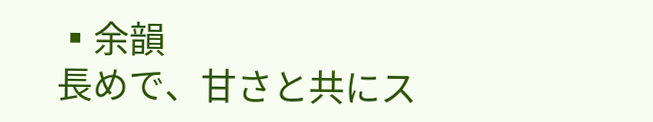▪余韻
長めで、甘さと共にス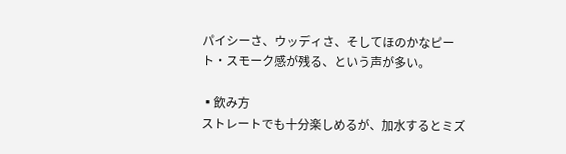パイシーさ、ウッディさ、そしてほのかなピート・スモーク感が残る、という声が多い。

▪飲み方
ストレートでも十分楽しめるが、加水するとミズ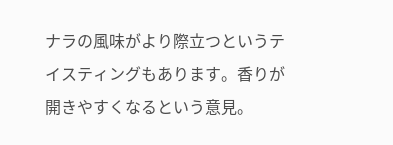ナラの風味がより際立つというテイスティングもあります。香りが開きやすくなるという意見。